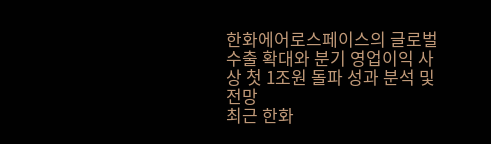한화에어로스페이스의 글로벌 수출 확대와 분기 영업이익 사상 첫 1조원 돌파 성과 분석 및 전망
최근 한화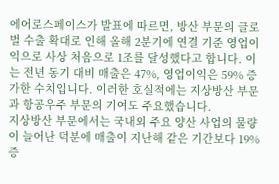에어로스페이스가 발표에 따르면, 방산 부문의 글로벌 수출 확대로 인해 올해 2분기에 연결 기준 영업이익으로 사상 처음으로 1조를 달성했다고 합니다. 이는 전년 동기 대비 매출은 47%, 영업이익은 59% 증가한 수치입니다. 이러한 호실적에는 지상방산 부문과 항공우주 부문의 기여도 주요했습니다.
지상방산 부문에서는 국내외 주요 양산 사업의 물량이 늘어난 덕분에 매출이 지난해 같은 기간보다 19% 증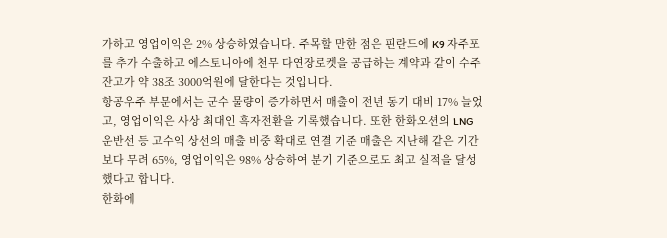가하고 영업이익은 2% 상승하였습니다. 주목할 만한 점은 핀란드에 K9 자주포를 추가 수출하고 에스토니아에 천무 다연장로켓을 공급하는 계약과 같이 수주잔고가 약 38조 3000억원에 달한다는 것입니다.
항공우주 부문에서는 군수 물량이 증가하면서 매출이 전년 동기 대비 17% 늘었고, 영업이익은 사상 최대인 흑자전환을 기록했습니다. 또한 한화오션의 LNG 운반선 등 고수익 상선의 매출 비중 확대로 연결 기준 매출은 지난해 같은 기간보다 무려 65%, 영업이익은 98% 상승하여 분기 기준으로도 최고 실적을 달성했다고 합니다.
한화에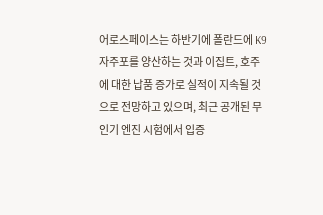어로스페이스는 하반기에 폴란드에 K9 자주포를 양산하는 것과 이집트, 호주에 대한 납품 증가로 실적이 지속될 것으로 전망하고 있으며, 최근 공개된 무인기 엔진 시험에서 입증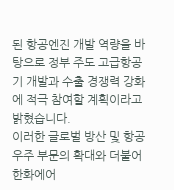된 항공엔진 개발 역량을 바탕으로 정부 주도 고급항공기 개발과 수출 경쟁력 강화에 적극 참여할 계획이라고 밝혔습니다.
이러한 글로벌 방산 및 항공우주 부문의 확대와 더불어 한화에어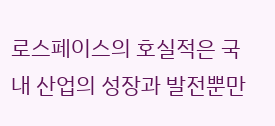로스페이스의 호실적은 국내 산업의 성장과 발전뿐만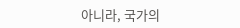아니라, 국가의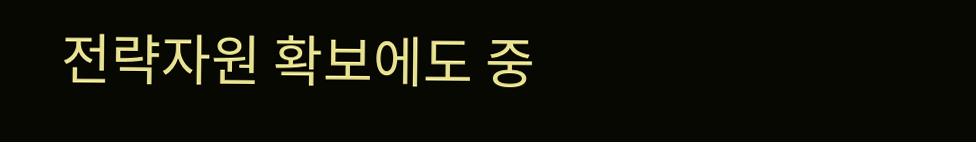전략자원 확보에도 중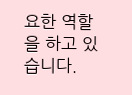요한 역할을 하고 있습니다.